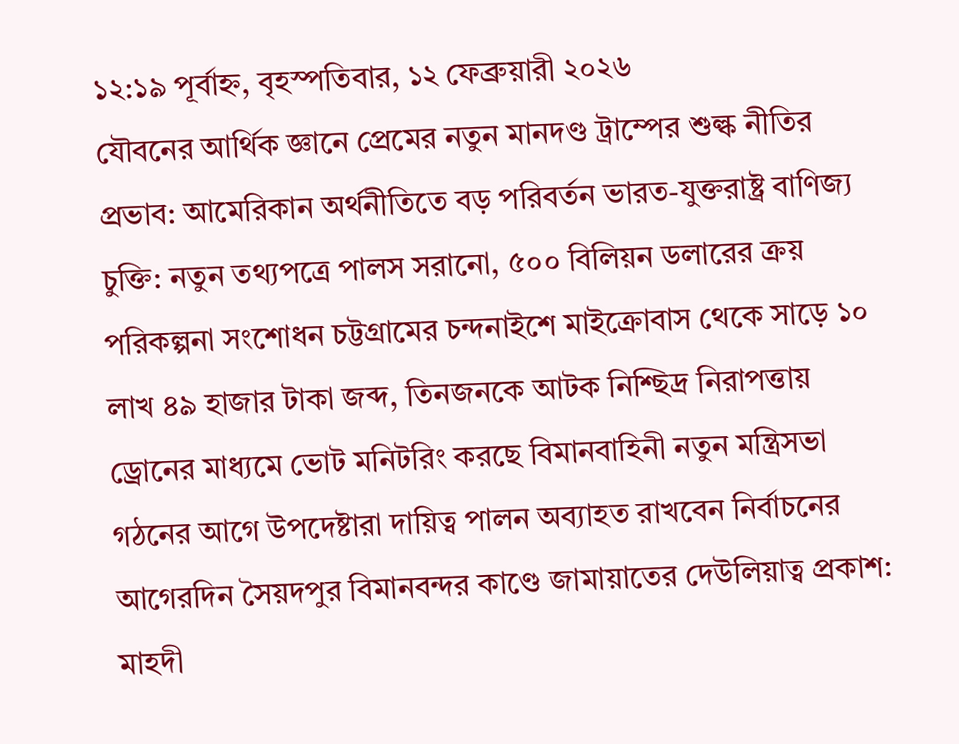১২:১৯ পূর্বাহ্ন, বৃহস্পতিবার, ১২ ফেব্রুয়ারী ২০২৬
যৌবনের আর্থিক জ্ঞানে প্রেমের নতুন মানদণ্ড ট্রাম্পের শুল্ক নীতির প্রভাব: আমেরিকান অর্থনীতিতে বড় পরিবর্তন ভারত-যুক্তরাষ্ট্র বাণিজ্য চুক্তি: নতুন তথ্যপত্রে পালস সরানো, ৫০০ বিলিয়ন ডলারের ক্রয় পরিকল্পনা সংশোধন চট্টগ্রামের চন্দনাইশে মাইক্রোবাস থেকে সাড়ে ১০ লাখ ৪৯ হাজার টাকা জব্দ, তিনজনকে আটক নিশ্ছিদ্র নিরাপত্তায় ড্রোনের মাধ্যমে ভোট মনিটরিং করছে বিমানবাহিনী নতুন মন্ত্রিসভা গঠনের আগে উপদেষ্টারা দায়িত্ব পালন অব্যাহত রাখবেন নির্বাচনের আগেরদিন সৈয়দপুর বিমানবন্দর কাণ্ডে জামায়াতের দেউলিয়াত্ব প্রকাশ: মাহদী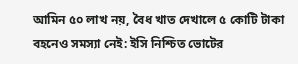আমিন ৫০ লাখ নয়, বৈধ খাত দেখালে ৫ কোটি টাকা বহনেও সমস্যা নেই: ইসি নিশ্চিত ভোটের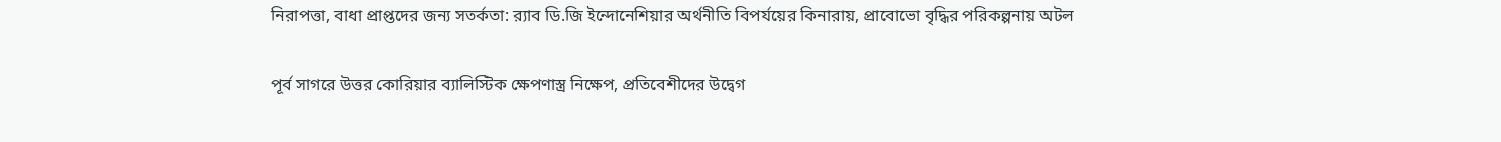নিরাপত্তা, বাধা প্রাপ্তদের জন্য সতর্কতা: র‍্যাব ডি.জি ইন্দোনেশিয়ার অর্থনীতি বিপর্যয়ের কিনারায়, প্রাবোভো বৃদ্ধির পরিকল্পনায় অটল

পূর্ব সাগরে উত্তর কোরিয়ার ব্যালিস্টিক ক্ষেপণাস্ত্র নিক্ষেপ, প্রতিবেশীদের উদ্বেগ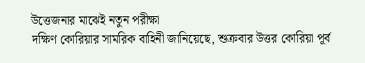উত্তেজনার মাঝেই নতুন পরীক্ষা
দক্ষিণ কোরিয়ার সামরিক বাহিনী জানিয়েছে, শুক্রবার উত্তর কোরিয়া পূর্ব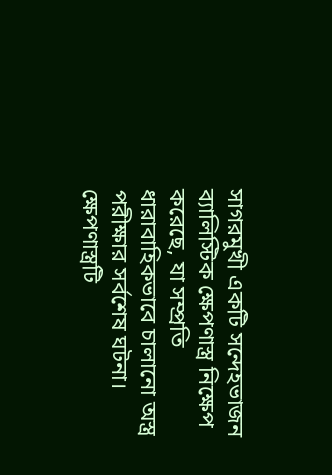সাগরমুখী একটি সন্দেহভাজন ব্যালিস্টিক ক্ষেপণাস্ত্র নিক্ষেপ করেছে, যা সম্প্রতি ধারাবাহিকভাবে চালানো অস্ত্র পরীক্ষার সর্বশেষ ঘটনা। ক্ষেপণাস্ত্রটি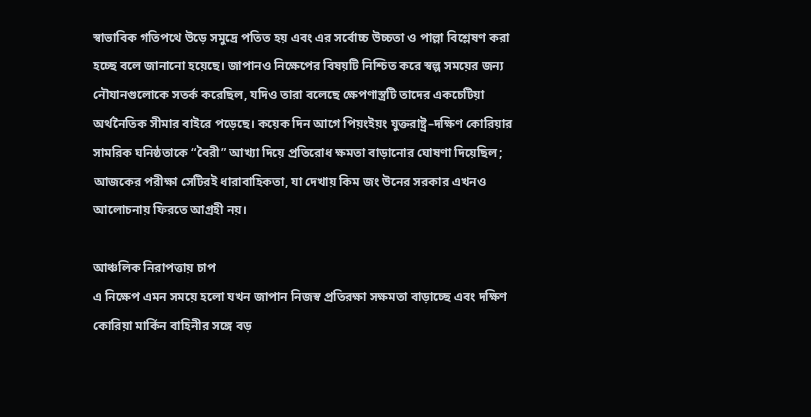স্বাভাবিক গতিপথে উড়ে সমুদ্রে পতিত হয় এবং এর সর্বোচ্চ উচ্চতা ও পাল্লা বিশ্লেষণ করা হচ্ছে বলে জানানো হয়েছে। জাপানও নিক্ষেপের বিষয়টি নিশ্চিত করে স্বল্প সময়ের জন্য নৌযানগুলোকে সতর্ক করেছিল, যদিও তারা বলেছে ক্ষেপণাস্ত্রটি তাদের একচেটিয়া অর্থনৈতিক সীমার বাইরে পড়েছে। কয়েক দিন আগে পিয়ংইয়ং যুক্তরাষ্ট্র–দক্ষিণ কোরিয়ার সামরিক ঘনিষ্ঠতাকে “বৈরী” আখ্যা দিয়ে প্রতিরোধ ক্ষমতা বাড়ানোর ঘোষণা দিয়েছিল; আজকের পরীক্ষা সেটিরই ধারাবাহিকতা, যা দেখায় কিম জং উনের সরকার এখনও আলোচনায় ফিরতে আগ্রহী নয়।

আঞ্চলিক নিরাপত্তায় চাপ
এ নিক্ষেপ এমন সময়ে হলো যখন জাপান নিজস্ব প্রতিরক্ষা সক্ষমতা বাড়াচ্ছে এবং দক্ষিণ কোরিয়া মার্কিন বাহিনীর সঙ্গে বড়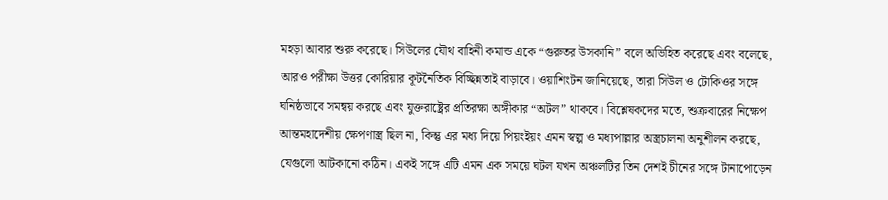মহড়া আবার শুরু করেছে। সিউলের যৌথ বাহিনী কমান্ড একে “গুরুতর উসকানি” বলে অভিহিত করেছে এবং বলেছে, আরও পরীক্ষা উত্তর কোরিয়ার কূটনৈতিক বিচ্ছিন্নতাই বাড়াবে। ওয়াশিংটন জানিয়েছে, তারা সিউল ও টোকিওর সঙ্গে ঘনিষ্ঠভাবে সমন্বয় করছে এবং যুক্তরাষ্ট্রের প্রতিরক্ষা অঙ্গীকার “অটল” থাকবে। বিশ্লেষকদের মতে, শুক্রবারের নিক্ষেপ আন্তমহাদেশীয় ক্ষেপণাস্ত্র ছিল না, কিন্তু এর মধ্য দিয়ে পিয়ংইয়ং এমন স্বল্প ও মধ্যপাল্লার অস্ত্রচালনা অনুশীলন করছে, যেগুলো আটকানো কঠিন। একই সঙ্গে এটি এমন এক সময়ে ঘটল যখন অঞ্চলটির তিন দেশই চীনের সঙ্গে টানাপোড়েন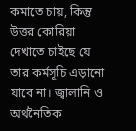কমাতে চায়, কিন্তু উত্তর কোরিয়া দেখাতে চাইছে যে তার কর্মসূচি এড়ানো যাবে না। জ্বালানি ও অর্থনৈতিক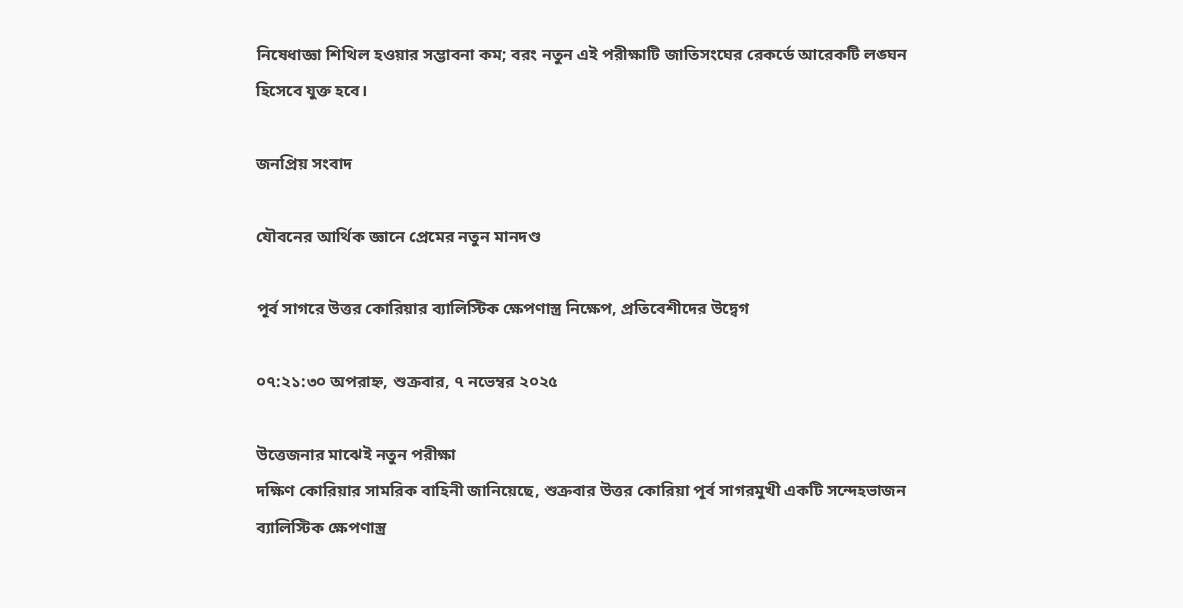নিষেধাজ্ঞা শিথিল হওয়ার সম্ভাবনা কম; বরং নতুন এই পরীক্ষাটি জাতিসংঘের রেকর্ডে আরেকটি লঙ্ঘন হিসেবে যুক্ত হবে।

জনপ্রিয় সংবাদ

যৌবনের আর্থিক জ্ঞানে প্রেমের নতুন মানদণ্ড

পূর্ব সাগরে উত্তর কোরিয়ার ব্যালিস্টিক ক্ষেপণাস্ত্র নিক্ষেপ, প্রতিবেশীদের উদ্বেগ

০৭:২১:৩০ অপরাহ্ন, শুক্রবার, ৭ নভেম্বর ২০২৫

উত্তেজনার মাঝেই নতুন পরীক্ষা
দক্ষিণ কোরিয়ার সামরিক বাহিনী জানিয়েছে, শুক্রবার উত্তর কোরিয়া পূর্ব সাগরমুখী একটি সন্দেহভাজন ব্যালিস্টিক ক্ষেপণাস্ত্র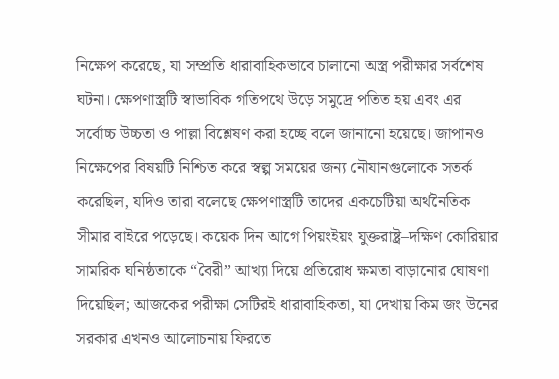নিক্ষেপ করেছে, যা সম্প্রতি ধারাবাহিকভাবে চালানো অস্ত্র পরীক্ষার সর্বশেষ ঘটনা। ক্ষেপণাস্ত্রটি স্বাভাবিক গতিপথে উড়ে সমুদ্রে পতিত হয় এবং এর সর্বোচ্চ উচ্চতা ও পাল্লা বিশ্লেষণ করা হচ্ছে বলে জানানো হয়েছে। জাপানও নিক্ষেপের বিষয়টি নিশ্চিত করে স্বল্প সময়ের জন্য নৌযানগুলোকে সতর্ক করেছিল, যদিও তারা বলেছে ক্ষেপণাস্ত্রটি তাদের একচেটিয়া অর্থনৈতিক সীমার বাইরে পড়েছে। কয়েক দিন আগে পিয়ংইয়ং যুক্তরাষ্ট্র–দক্ষিণ কোরিয়ার সামরিক ঘনিষ্ঠতাকে “বৈরী” আখ্যা দিয়ে প্রতিরোধ ক্ষমতা বাড়ানোর ঘোষণা দিয়েছিল; আজকের পরীক্ষা সেটিরই ধারাবাহিকতা, যা দেখায় কিম জং উনের সরকার এখনও আলোচনায় ফিরতে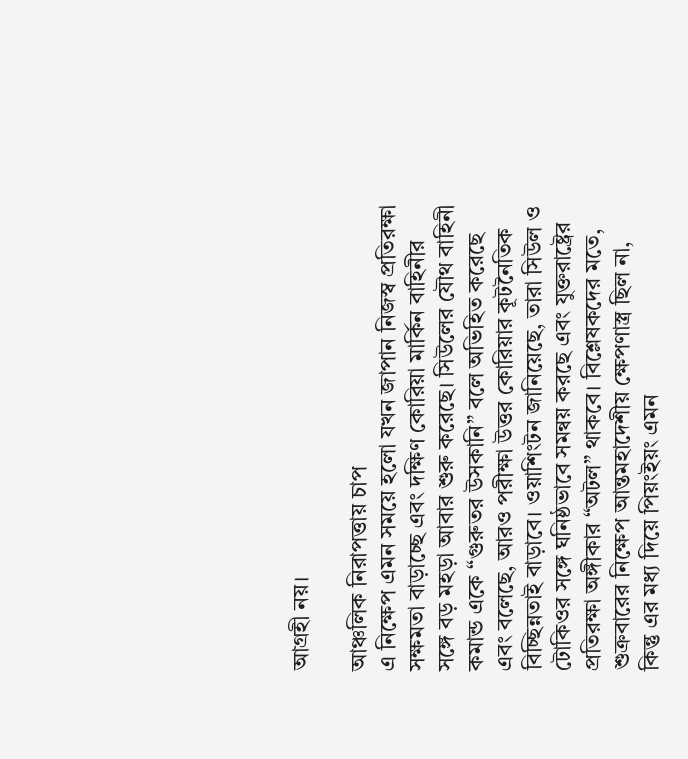আগ্রহী নয়।

আঞ্চলিক নিরাপত্তায় চাপ
এ নিক্ষেপ এমন সময়ে হলো যখন জাপান নিজস্ব প্রতিরক্ষা সক্ষমতা বাড়াচ্ছে এবং দক্ষিণ কোরিয়া মার্কিন বাহিনীর সঙ্গে বড় মহড়া আবার শুরু করেছে। সিউলের যৌথ বাহিনী কমান্ড একে “গুরুতর উসকানি” বলে অভিহিত করেছে এবং বলেছে, আরও পরীক্ষা উত্তর কোরিয়ার কূটনৈতিক বিচ্ছিন্নতাই বাড়াবে। ওয়াশিংটন জানিয়েছে, তারা সিউল ও টোকিওর সঙ্গে ঘনিষ্ঠভাবে সমন্বয় করছে এবং যুক্তরাষ্ট্রের প্রতিরক্ষা অঙ্গীকার “অটল” থাকবে। বিশ্লেষকদের মতে, শুক্রবারের নিক্ষেপ আন্তমহাদেশীয় ক্ষেপণাস্ত্র ছিল না, কিন্তু এর মধ্য দিয়ে পিয়ংইয়ং এমন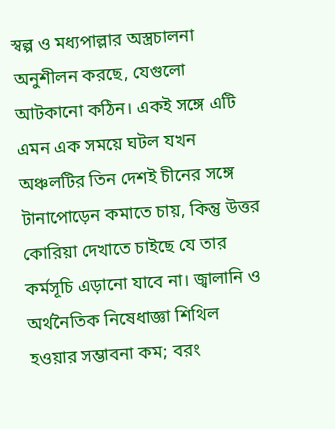স্বল্প ও মধ্যপাল্লার অস্ত্রচালনা অনুশীলন করছে, যেগুলো আটকানো কঠিন। একই সঙ্গে এটি এমন এক সময়ে ঘটল যখন অঞ্চলটির তিন দেশই চীনের সঙ্গে টানাপোড়েন কমাতে চায়, কিন্তু উত্তর কোরিয়া দেখাতে চাইছে যে তার কর্মসূচি এড়ানো যাবে না। জ্বালানি ও অর্থনৈতিক নিষেধাজ্ঞা শিথিল হওয়ার সম্ভাবনা কম; বরং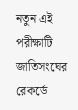নতুন এই পরীক্ষাটি জাতিসংঘের রেকর্ডে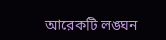আরেকটি লঙ্ঘন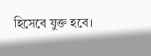হিসেবে যুক্ত হবে।